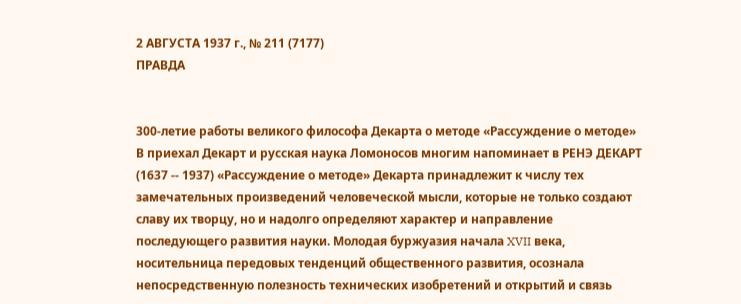2 АВГУСТА 1937 г., № 211 (7177)
ПРАВДА


300-летие работы великого философа Декарта о методе «Рассуждение о методе» В приехал Декарт и русская наука Ломоносов многим напоминает в РЕНЭ ДЕКАРТ (1637 -- 1937) «Рассуждение о методе» Декарта принадлежит к числу тех замечательных произведений человеческой мысли, которые не только создают славу их творцу, но и надолго определяют характер и направление последующего развития науки. Молодая буржуазия начала XVII века, носительница передовых тенденций общественного развития, осознала непосредственную полезность технических изобретений и открытий и связь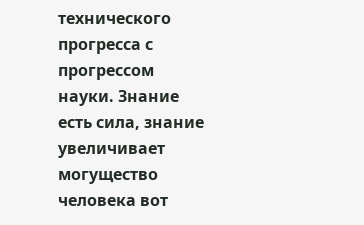технического прогресса с прогрессом науки. Знание есть сила, знание увеличивает могущество человека вот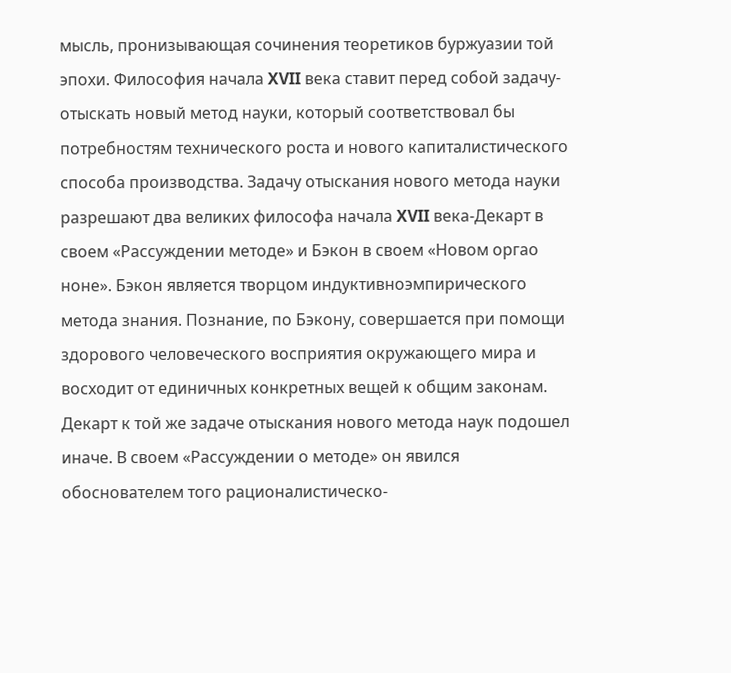мысль, пронизывающая сочинения теоретиков буржуазии той эпохи. Философия начала XVII века ставит перед собой задачу-отыскать новый метод науки, который соответствовал бы потребностям технического роста и нового капиталистического способа производства. Задачу отыскания нового метода науки разрешают два великих философа начала XVII века-Декарт в своем «Рассуждении методе» и Бэкон в своем «Новом оргао ноне». Бэкон является творцом индуктивноэмпирического метода знания. Познание, по Бэкону, совершается при помощи здорового человеческого восприятия окружающего мира и восходит от единичных конкретных вещей к общим законам. Декарт к той же задаче отыскания нового метода наук подошел иначе. В своем «Рассуждении о методе» он явился обоснователем того рационалистическо-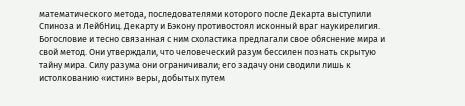математического метода, последователями которого после Декарта выступили Спиноза и ЛейбНиц. Декарту и Бэкону противостоял исконный враг наукирелигия. Богословие и тесно связанная с ним схоластика предлагали свое обяснение мира и свой метод. Они утверждали, что человеческий разум бессилен познать скрытую тайну мира. Силу разума они ограничивали; его задачу они сводили лишь к истолкованию «истин» веры, добытых путем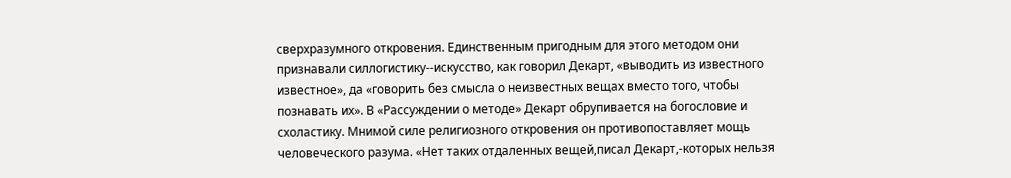сверхразумного откровения. Единственным пригодным для этого методом они признавали силлогистику--искусство, как говорил Декарт, «выводить из известного известное», да «говорить без смысла о неизвестных вещах вместо того, чтобы познавать их». В «Рассуждении о методе» Декарт обрупивается на богословие и схоластику. Мнимой силе религиозного откровения он противопоставляет мощь человеческого разума. «Нет таких отдаленных вещей,писал Декарт,-которых нельзя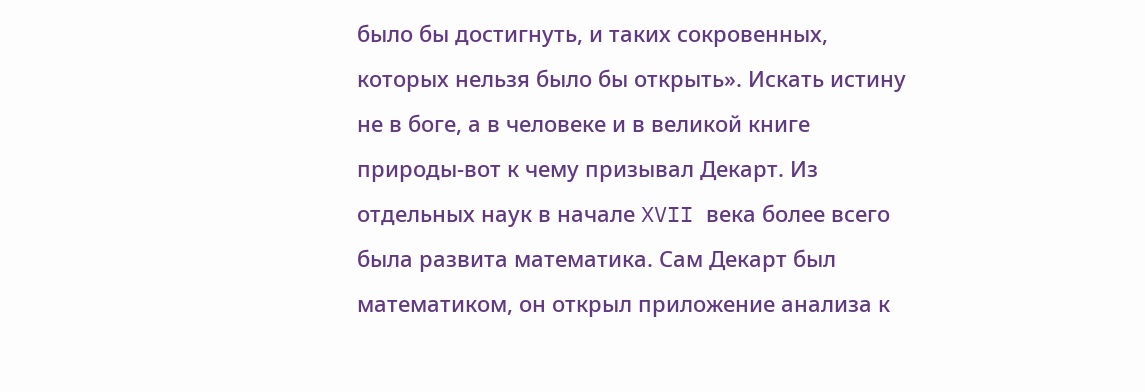было бы достигнуть, и таких сокровенных, которых нельзя было бы открыть». Искать истину не в боге, а в человеке и в великой книге природы-вот к чему призывал Декарт. Из отдельных наук в начале XVII века более всего была развита математика. Сам Декарт был математиком, он открыл приложение анализа к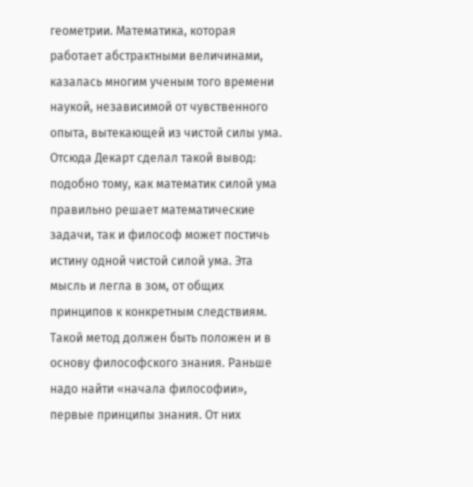геометрии. Математика, которая работает абстрактными величинами, казалась многим ученым того времени наукой, независимой от чувственного опыта, вытекающей из чистой силы ума. Отсюда Декарт сделал такой вывод: подобно тому, как математик силой ума правильно решает математические задачи, так и философ может постичь истину одной чистой силой ума. Эта мысль и легла в зом, от общих принципов к конкретным следствиям. Такой метод должен быть положен и в основу философского знания. Раньше надо найти «начала философии», первые принципы знания. От них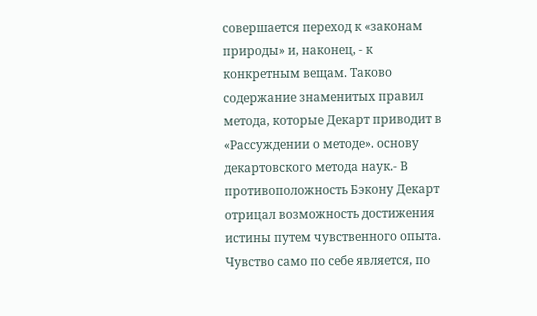совершается переход к «законам природы» и, наконец, - к конкретным вещам. Таково содержание знаменитых правил метода, которые Декарт приводит в «Рассуждении о методе». основу декартовского метода наук.- В противоположность Бэкону Декарт отрицал возможность достижения истины путем чувственного опыта. Чувство само по себе является, по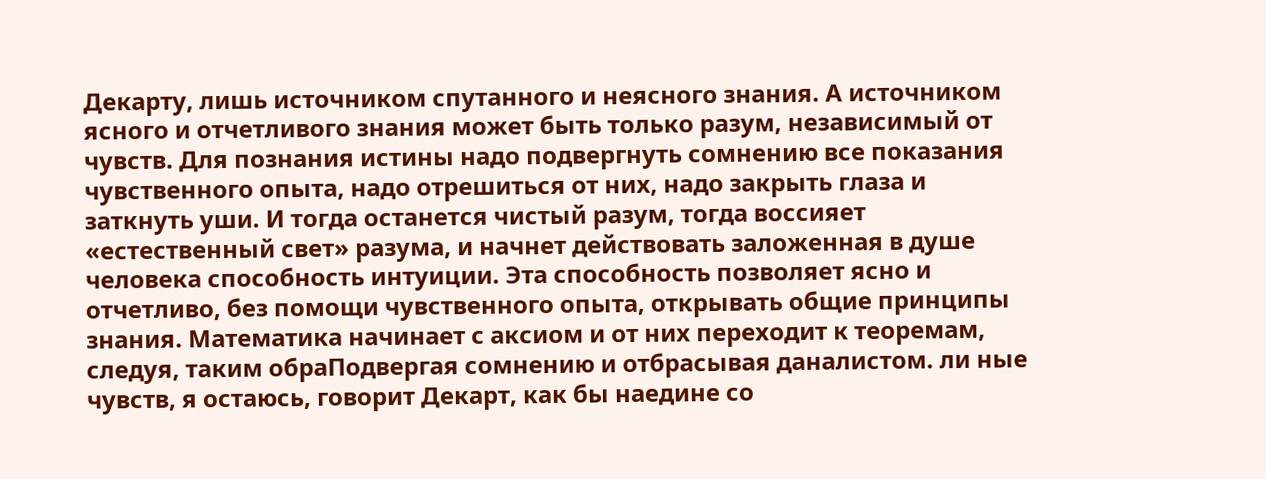Декарту, лишь источником спутанного и неясного знания. А источником ясного и отчетливого знания может быть только разум, независимый от чувств. Для познания истины надо подвергнуть сомнению все показания чувственного опыта, надо отрешиться от них, надо закрыть глаза и заткнуть уши. И тогда останется чистый разум, тогда воссияет «естественный свет» разума, и начнет действовать заложенная в душе человека способность интуиции. Эта способность позволяет ясно и отчетливо, без помощи чувственного опыта, открывать общие принципы знания. Математика начинает с аксиом и от них переходит к теоремам, следуя, таким обраПодвергая сомнению и отбрасывая даналистом. ли ные чувств, я остаюсь, говорит Декарт, как бы наедине со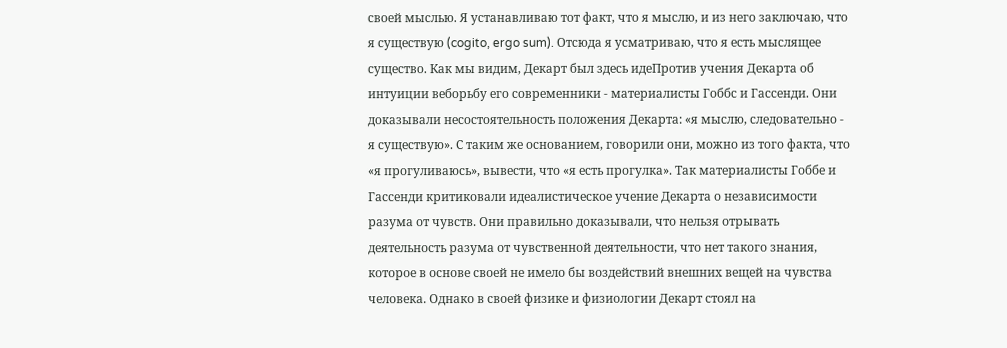своей мыслью. Я устанавливаю тот факт, что я мыслю, и из него заключаю, что я существую (cogito, ergo sum). Отсюда я усматриваю, что я есть мыслящее существо. Как мы видим, Декарт был здесь идеПротив учения Декарта об интуиции веборьбу его современники - материалисты Гоббс и Гассенди. Они доказывали несостоятельность положения Декарта: «я мыслю, следовательно - я существую». С таким же основанием, говорили они, можно из того факта, что «я прогуливаюсь», вывести, что «я есть прогулка». Так материалисты Гоббе и Гассенди критиковали идеалистическое учение Декарта о независимости разума от чувств. Они правильно доказывали, что нельзя отрывать деятельность разума от чувственной деятельности, что нет такого знания, которое в основе своей не имело бы воздействий внешних вещей на чувства человека. Однако в своей физике и физиологии Декарт стоял на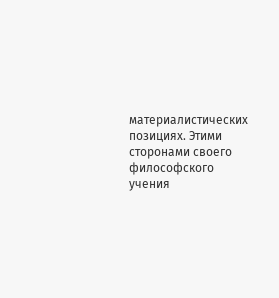материалистических позициях. Этими сторонами своего философского учения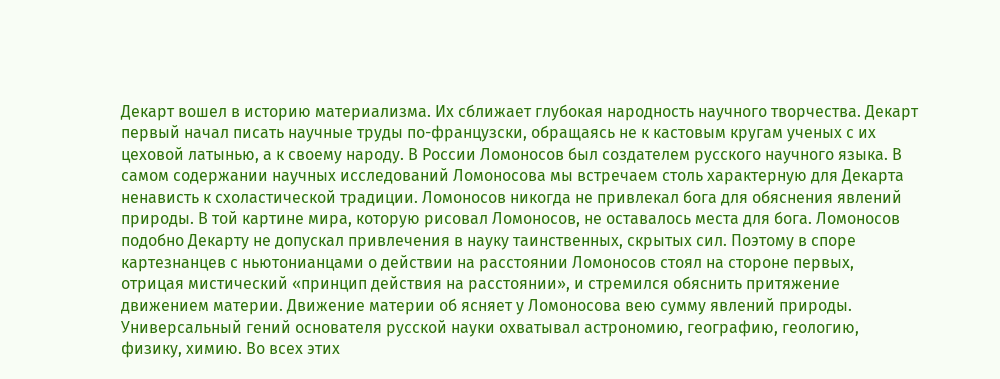Декарт вошел в историю материализма. Их сближает глубокая народность научного творчества. Декарт первый начал писать научные труды по-французски, обращаясь не к кастовым кругам ученых с их цеховой латынью, а к своему народу. В России Ломоносов был создателем русского научного языка. В самом содержании научных исследований Ломоносова мы встречаем столь характерную для Декарта ненависть к схоластической традиции. Ломоносов никогда не привлекал бога для обяснения явлений природы. В той картине мира, которую рисовал Ломоносов, не оставалось места для бога. Ломоносов подобно Декарту не допускал привлечения в науку таинственных, скрытых сил. Поэтому в споре картезнанцев с ньютонианцами о действии на расстоянии Ломоносов стоял на стороне первых, отрицая мистический «принцип действия на расстоянии», и стремился обяснить притяжение движением материи. Движение материи об ясняет у Ломоносова вею сумму явлений природы. Универсальный гений основателя русской науки охватывал астрономию, географию, геологию, физику, химию. Во всех этих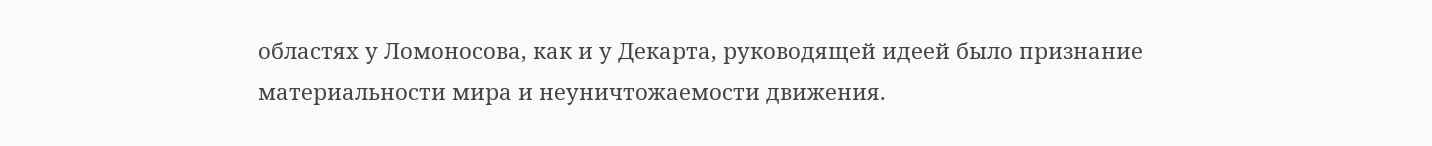областях у Ломоносова, как и у Декарта, руководящей идеей было признание материальности мира и неуничтожаемости движения.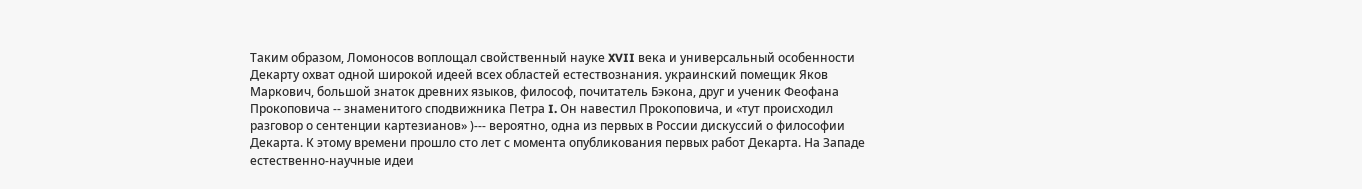Таким образом, Ломоносов воплощал свойственный науке XVII века и универсальный особенности Декарту охват одной широкой идеей всех областей естествознания. украинский помещик Яков Маркович, большой знаток древних языков, философ, почитатель Бэкона, друг и ученик Феофана Прокоповича -- знаменитого сподвижника Петра I. Он навестил Прокоповича, и «тут происходил разговор о сентенции картезианов» )--- вероятно, одна из первых в России дискуссий о философии Декарта. К этому времени прошло сто лет с момента опубликования первых работ Декарта. На Западе естественно-научные идеи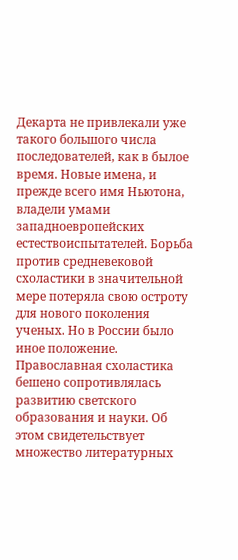Декарта не привлекали уже такого большого числа последователей, как в былое время. Новые имена, и прежде всего имя Ньютона, владели умами западноевропейских естествоиспытателей. Борьба против средневековой схоластики в значительной мере потеряла свою остроту для нового поколения ученых. Но в России было иное положение. Православная схоластика бешено сопротивлялась развитию светского образования и науки. Об этом свидетельствует множество литературных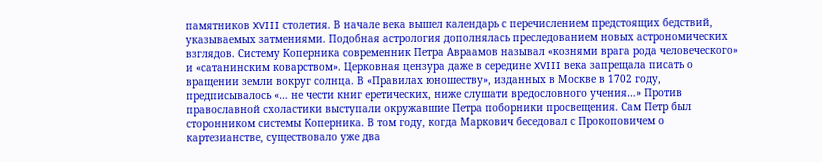памятников XVIII столетия. В начале века вышел календарь с перечислением предстоящих бедствий, указываемых затмениями. Подобная астрология дополнялась преследованием новых астрономических взглядов. Систему Коперника современник Петра Авраамов называл «кознями врага рода человеческого» и «сатанинским коварством». Церковная цензура даже в середине XVIII века запрещала писать о вращении земли вокруг солнца. В «Правилах юношеству», изданных в Москве в 1702 году, предписывалось «… не чести книг еретических, ниже слушати вредословного учения…» Против православной схоластики выступали окружавшие Петра поборники просвещения. Сам Петр был сторонником системы Коперника. В том году, когда Маркович беседовал с Прокоповичем о картезианстве, существовало уже два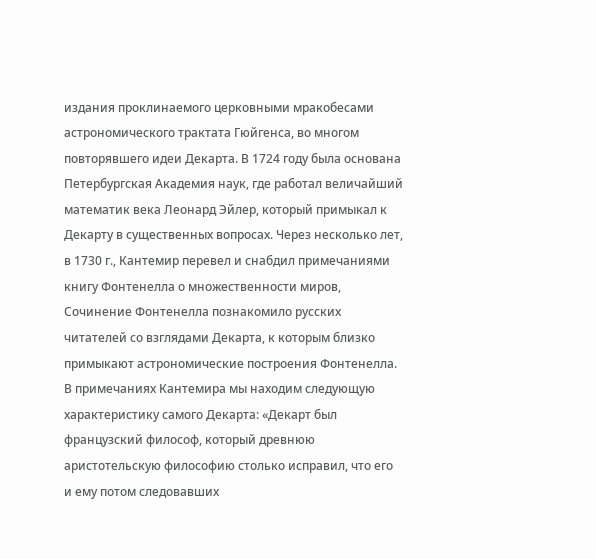издания проклинаемого церковными мракобесами астрономического трактата Гюйгенса, во многом повторявшего идеи Декарта. В 1724 году была основана Петербургская Академия наук, где работал величайший математик века Леонард Эйлер, который примыкал к Декарту в существенных вопросах. Через несколько лет, в 1730 г., Кантемир перевел и снабдил примечаниями книгу Фонтенелла о множественности миров, Сочинение Фонтенелла познакомило русских читателей со взглядами Декарта, к которым близко примыкают астрономические построения Фонтенелла. В примечаниях Кантемира мы находим следующую характеристику самого Декарта: «Декарт был французский философ, который древнюю аристотельскую философию столько исправил, что его и ему потом следовавших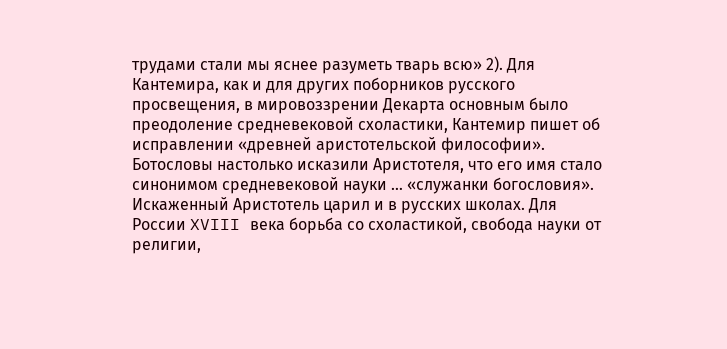трудами стали мы яснее разуметь тварь всю» 2). Для Кантемира, как и для других поборников русского просвещения, в мировоззрении Декарта основным было преодоление средневековой схоластики, Кантемир пишет об исправлении «древней аристотельской философии». Ботословы настолько исказили Аристотеля, что его имя стало синонимом средневековой науки … «служанки богословия». Искаженный Аристотель царил и в русских школах. Для России XVIII века борьба со схоластикой, свобода науки от религии,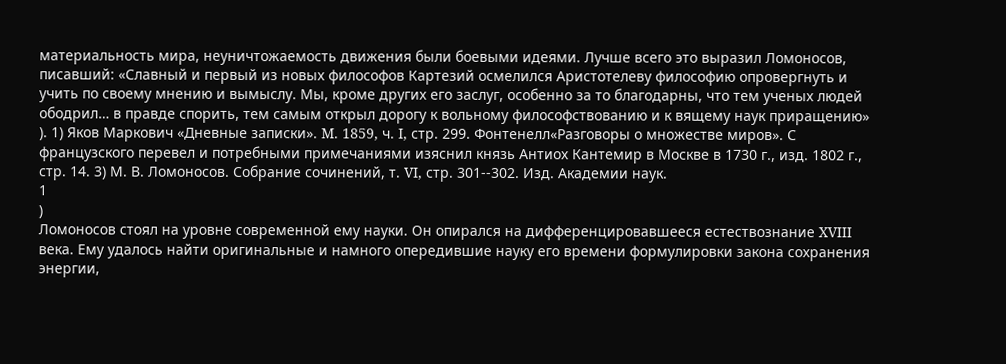материальность мира, неуничтожаемость движения были боевыми идеями. Лучше всего это выразил Ломоносов, писавший: «Славный и первый из новых философов Картезий осмелился Аристотелеву философию опровергнуть и учить по своему мнению и вымыслу. Мы, кроме других его заслуг, особенно за то благодарны, что тем ученых людей ободрил… в правде спорить, тем самым открыл дорогу к вольному философствованию и к вящему наук приращению» ). 1) Яков Маркович «Дневные записки». M. 1859, ч. I, стр. 299. Фонтенелл«Разговоры о множестве миров». С французского перевел и потребными примечаниями изяснил князь Антиох Кантемир в Москве в 1730 г., изд. 1802 г., стр. 14. 3) М. В. Ломоносов. Собрание сочинений, т. VI, стр. 301--302. Изд. Академии наук.
1
)
Ломоносов стоял на уровне современной ему науки. Он опирался на дифференцировавшееся естествознание XVIII века. Ему удалось найти оригинальные и намного опередившие науку его времени формулировки закона сохранения энергии,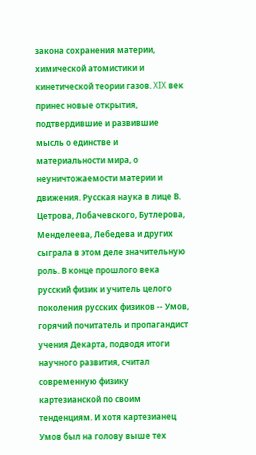закона сохранения материи, химической атомистики и кинетической теории газов. XIX век принес новые открытия, подтвердившие и развившие мысль о единстве и материальности мира, о неуничтожаемости материи и движения. Русская наука в лице В. Цетрова, Лобачевского, Бутлерова, Менделеева, Лебедева и других сыграла в этом деле значительную роль. В конце прошлого века русский физик и учитель целого поколения русских физиков -- Умов, горячий почитатель и пропагандист учения Декарта, подводя итоги научного развития, считал современную физику картезианской по своим тенденциям. И хотя картезианец Умов был на голову выше тех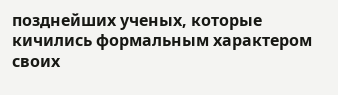позднейших ученых, которые кичились формальным характером своих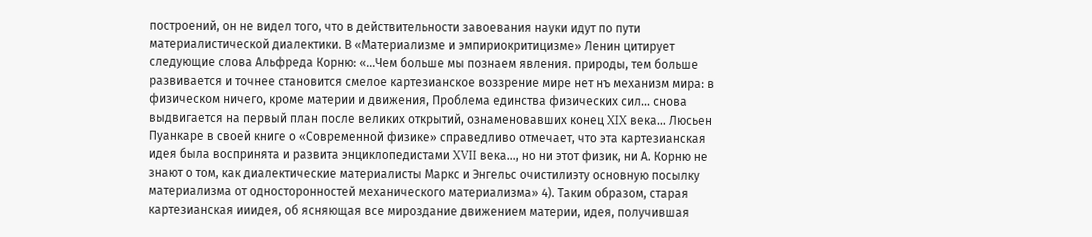построений, он не видел того, что в действительности завоевания науки идут по пути материалистической диалектики. В «Материализме и эмпириокритицизме» Ленин цитирует следующие слова Альфреда Корню: «…Чем больше мы познаем явления. природы, тем больше развивается и точнее становится смелое картезианское воззрение мире нет нъ механизм мира: в физическом ничего, кроме материи и движения, Проблема единства физических сил… снова выдвигается на первый план после великих открытий, ознаменовавших конец XIX века… Люсьен Пуанкаре в своей книге о «Современной физике» справедливо отмечает, что эта картезианская идея была воспринята и развита энциклопедистами XVII века…, но ни этот физик, ни А. Корню не знают о том, как диалектические материалисты Маркс и Энгельс очистилиэту основную посылку материализма от односторонностей механического материализма» 4). Таким образом, старая картезианская ииидея, об ясняющая все мироздание движением материи, идея, получившая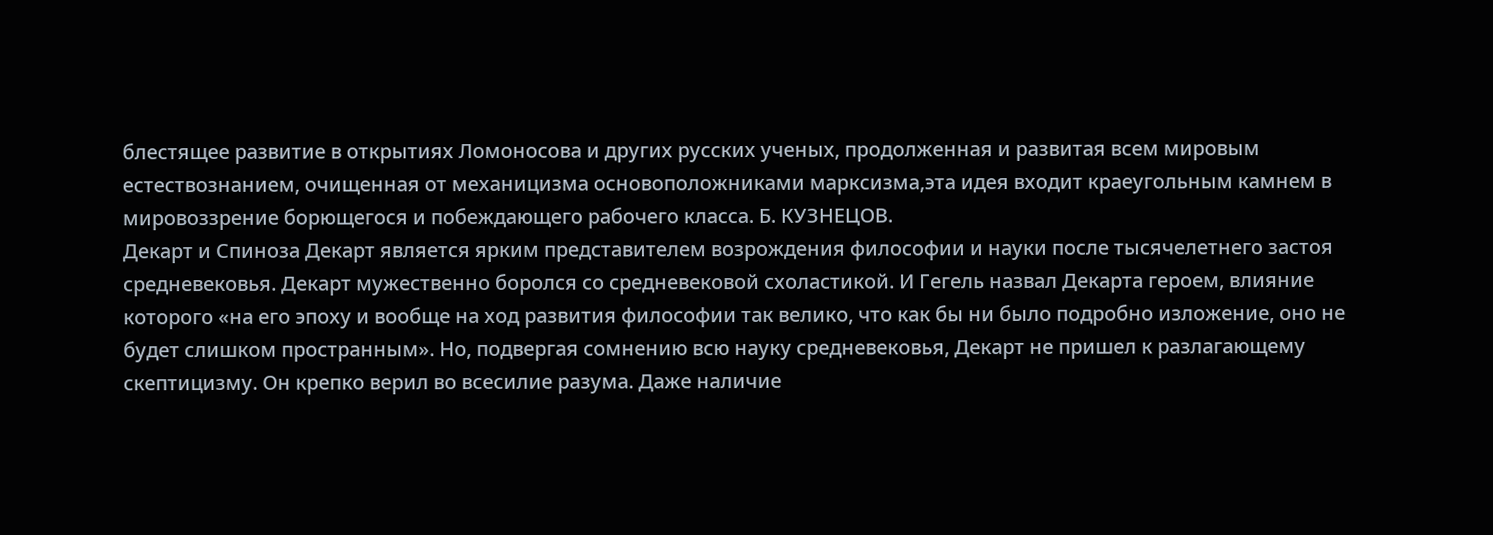блестящее развитие в открытиях Ломоносова и других русских ученых, продолженная и развитая всем мировым естествознанием, очищенная от механицизма основоположниками марксизма,эта идея входит краеугольным камнем в мировоззрение борющегося и побеждающего рабочего класса. Б. КУЗНЕЦОВ.
Декарт и Спиноза Декарт является ярким представителем возрождения философии и науки после тысячелетнего застоя средневековья. Декарт мужественно боролся со средневековой схоластикой. И Гегель назвал Декарта героем, влияние которого «на его эпоху и вообще на ход развития философии так велико, что как бы ни было подробно изложение, оно не будет слишком пространным». Но, подвергая сомнению всю науку средневековья, Декарт не пришел к разлагающему скептицизму. Он крепко верил во всесилие разума. Даже наличие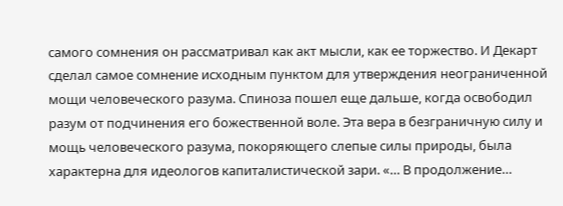самого сомнения он рассматривал как акт мысли, как ее торжество. И Декарт сделал самое сомнение исходным пунктом для утверждения неограниченной мощи человеческого разума. Спиноза пошел еще дальше, когда освободил разум от подчинения его божественной воле. Эта вера в безграничную силу и мощь человеческого разума, покоряющего слепые силы природы, была характерна для идеологов капиталистической зари. «… В продолжение…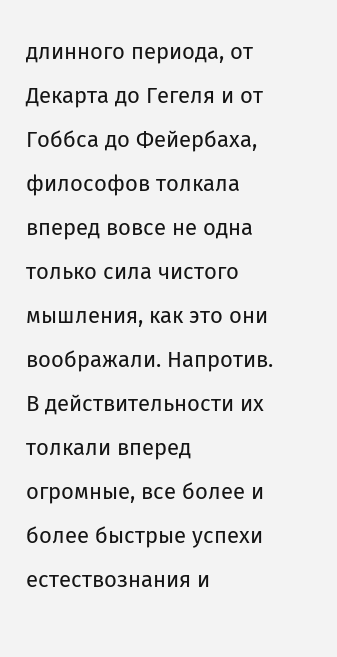длинного периода, от Декарта до Гегеля и от Гоббса до Фейербаха, философов толкала вперед вовсе не одна только сила чистого мышления, как это они воображали. Напротив. В действительности их толкали вперед огромные, все более и более быстрые успехи естествознания и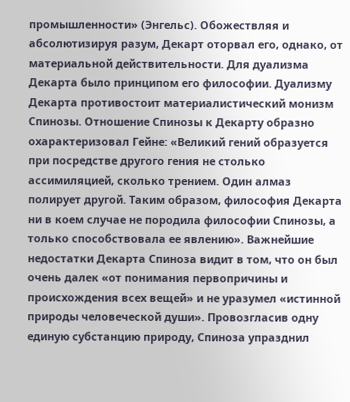промышленности» (Энгельс). Обожествляя и абсолютизируя разум, Декарт оторвал его, однако, от материальной действительности. Для дуализма Декарта было принципом его философии. Дуализму Декарта противостоит материалистический монизм Спинозы. Отношение Спинозы к Декарту образно охарактеризовал Гейне: «Великий гений образуется при посредстве другого гения не столько ассимиляцией, сколько трением. Один алмаз полирует другой. Таким образом, философия Декарта ни в коем случае не породила философии Спинозы, а только способствовала ее явлению». Важнейшие недостатки Декарта Спиноза видит в том, что он был очень далек «от понимания первопричины и происхождения всех вещей» и не уразумел «истинной природы человеческой души». Провозгласив одну единую субстанцию природу, Спиноза упразднил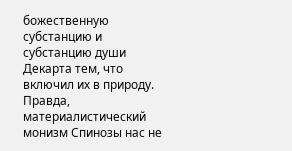божественную субстанцию и субстанцию души Декарта тем, что включил их в природу. Правда, материалистический монизм Спинозы нас не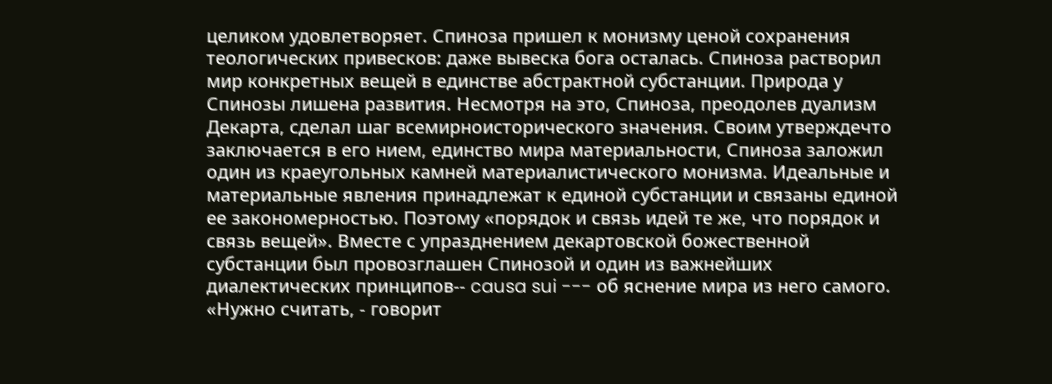целиком удовлетворяет. Спиноза пришел к монизму ценой сохранения теологических привесков: даже вывеска бога осталась. Спиноза растворил мир конкретных вещей в единстве абстрактной субстанции. Природа у Спинозы лишена развития. Несмотря на это, Спиноза, преодолев дуализм Декарта, сделал шаг всемирноисторического значения. Своим утверждечто заключается в его нием, единство мира материальности, Спиноза заложил один из краеугольных камней материалистического монизма. Идеальные и материальные явления принадлежат к единой субстанции и связаны единой ее закономерностью. Поэтому «порядок и связь идей те же, что порядок и связь вещей». Вместе с упразднением декартовской божественной субстанции был провозглашен Спинозой и один из важнейших диалектических принципов-- causa sui --- об яснение мира из него самого. «Нужно считать, - говорит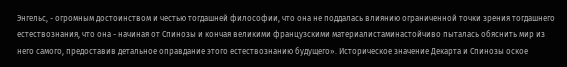Энгельс, - огромным достоинством и честью тогдашней философии, что она не поддалась влиянию ограниченной точки зрения тогдашнего естествознания, что она - начиная от Спинозы и кончая великими французскими материалистаминастойчиво пыталась обяснить мир из него самого, предоставив детальное оправдание этого естествознанию будущего». Историческое значение Декарта и Спинозы оское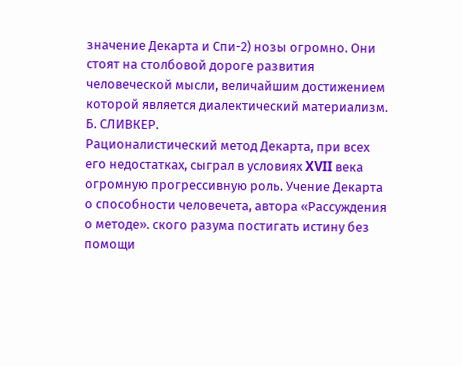значение Декарта и Спи-2) нозы огромно. Они стоят на столбовой дороге развития человеческой мысли, величайшим достижением которой является диалектический материализм. Б. СЛИВКЕР.
Рационалистический метод Декарта, при всех его недостатках, сыграл в условиях XVII века огромную прогрессивную роль. Учение Декарта о способности человечета, автора «Рассуждения о методе». ского разума постигать истину без помощи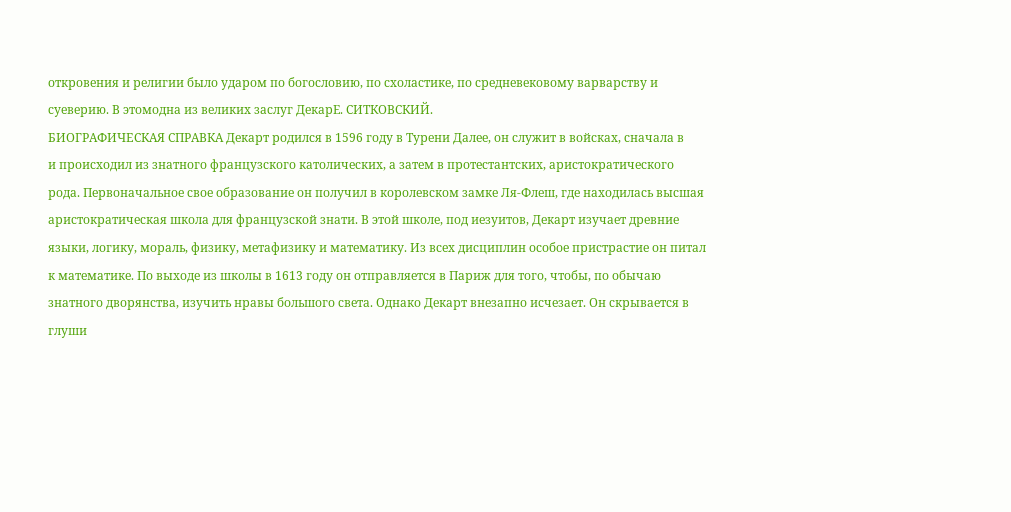откровения и религии было ударом по богословию, по схоластике, по средневековому варварству и суеверию. В этомодна из великих заслуг ДекарE. СИТКОВСКИЙ.
БИОГРАФИЧЕСКАЯ СПРАВКА Декарт родился в 1596 году в Турени Далее, он служит в войсках, сначала в
и происходил из знатного французского католических, а затем в протестантских, аристократического рода. Первоначальное свое образование он получил в королевском замке Ля-Флеш, где находилась высшая аристократическая школа для французской знати. В этой школе, под иезуитов, Декарт изучает древние языки, логику, мораль, физику, метафизику и математику. Из всех дисциплин особое пристрастие он питал к математике. По выходе из школы в 1613 году он отправляется в Париж для того, чтобы, по обычаю знатного дворянства, изучить нравы большого света. Однако Декарт внезапно исчезает. Он скрывается в глуши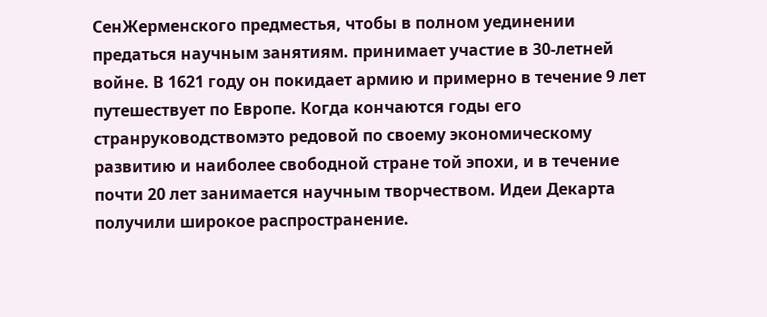СенЖерменского предместья, чтобы в полном уединении предаться научным занятиям. принимает участие в 30-летней войне. В 1621 году он покидает армию и примерно в течение 9 лет путешествует по Европе. Когда кончаются годы его странруководствомэто редовой по своему экономическому развитию и наиболее свободной стране той эпохи, и в течение почти 20 лет занимается научным творчеством. Идеи Декарта получили широкое распространение.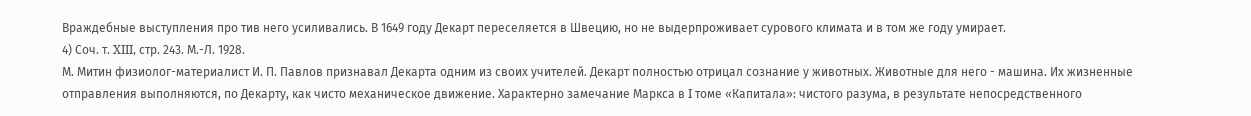Враждебные выступления про тив него усиливались. В 1649 году Декарт переселяется в Швецию, но не выдерпроживает сурового климата и в том же году умирает.
4) Соч. т. XIII, стр. 243. М.-Л. 1928.
М. Митин физиолог-материалист И. П. Павлов признавал Декарта одним из своих учителей. Декарт полностью отрицал сознание у животных. Животные для него - машина. Их жизненные отправления выполняются, по Декарту, как чисто механическое движение. Характерно замечание Маркса в I томе «Капитала»: чистого разума, в результате непосредственного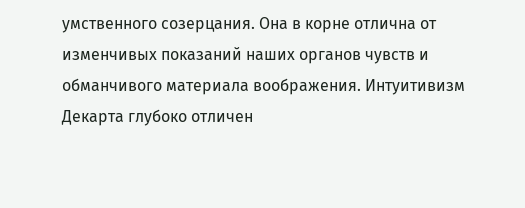умственного созерцания. Она в корне отлична от изменчивых показаний наших органов чувств и обманчивого материала воображения. Интуитивизм Декарта глубоко отличен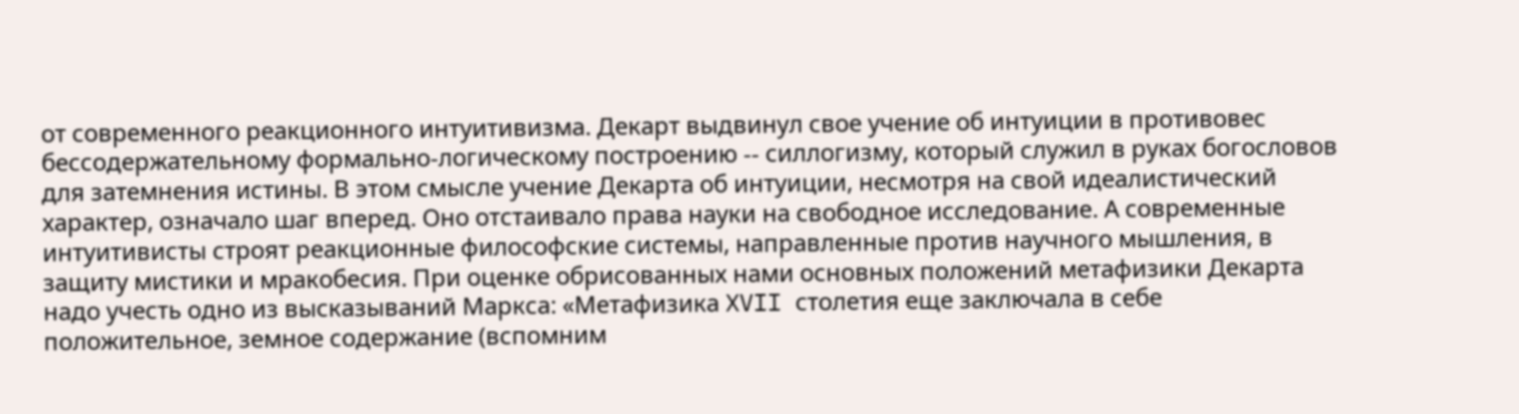от современного реакционного интуитивизма. Декарт выдвинул свое учение об интуиции в противовес бессодержательному формально-логическому построению -- силлогизму, который служил в руках богословов для затемнения истины. В этом смысле учение Декарта об интуиции, несмотря на свой идеалистический характер, означало шаг вперед. Оно отстаивало права науки на свободное исследование. А современные интуитивисты строят реакционные философские системы, направленные против научного мышления, в защиту мистики и мракобесия. При оценке обрисованных нами основных положений метафизики Декарта надо учесть одно из высказываний Маркса: «Метафизика XVII столетия еще заключала в себе положительное, земное содержание (вспомним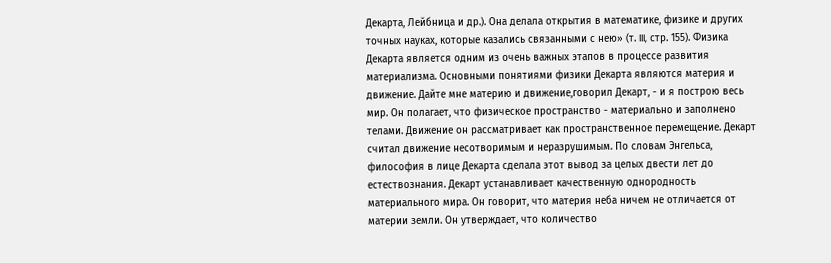Декарта, Лейбница и др.). Она делала открытия в математике, физике и других точных науках, которые казались связанными с нею» (т. III, стр. 155). Физика Декарта является одним из очень важных этапов в процессе развития материализма. Основными понятиями физики Декарта являются материя и движение. Дайте мне материю и движение,говорил Декарт, - и я построю весь мир. Он полагает, что физическое пространство - материально и заполнено телами. Движение он рассматривает как пространственное перемещение. Декарт считал движение несотворимым и неразрушимым. По словам Энгельса, философия в лице Декарта сделала этот вывод за целых двести лет до естествознания. Декарт устанавливает качественную однородность материального мира. Он говорит, что материя неба ничем не отличается от материи земли. Он утверждает, что количество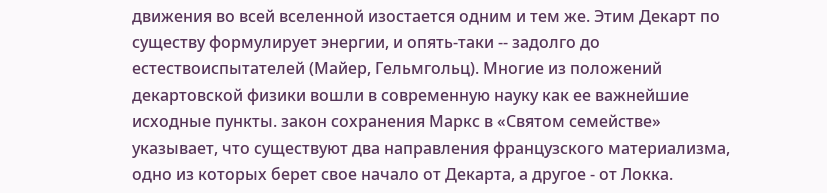движения во всей вселенной изостается одним и тем же. Этим Декарт по существу формулирует энергии, и опять-таки -- задолго до естествоиспытателей (Майер, Гельмгольц). Многие из положений декартовской физики вошли в современную науку как ее важнейшие исходные пункты. закон сохранения Маркс в «Святом семействе» указывает, что существуют два направления французского материализма, одно из которых берет свое начало от Декарта, а другое - от Локка.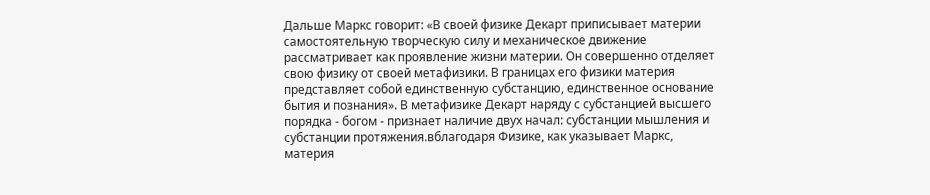Дальше Маркс говорит: «В своей физике Декарт приписывает материи самостоятельную творческую силу и механическое движение рассматривает как проявление жизни материи. Он совершенно отделяет свою физику от своей метафизики. В границах его физики материя представляет собой единственную субстанцию, единственное основание бытия и познания». В метафизике Декарт наряду с субстанцией высшего порядка - богом - признает наличие двух начал: субстанции мышления и субстанции протяжения.вблагодаря Физике, как указывает Маркс, материя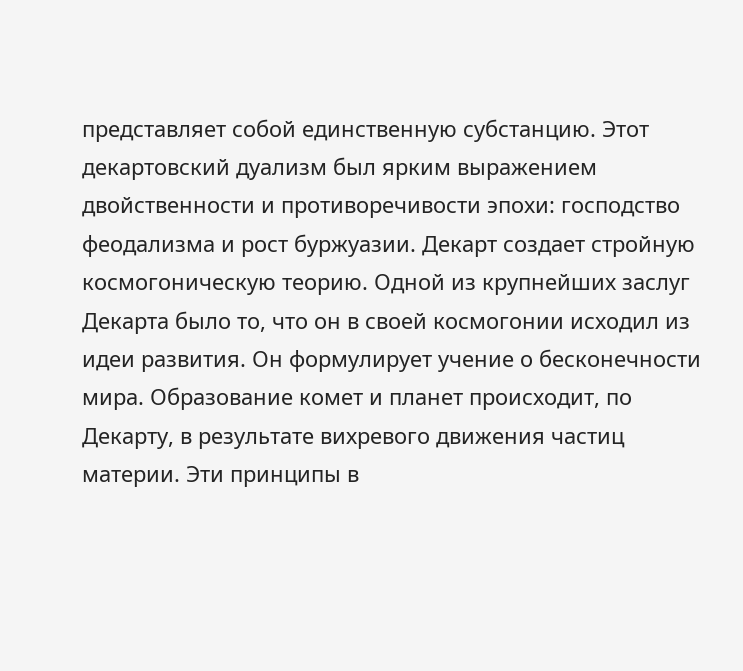представляет собой единственную субстанцию. Этот декартовский дуализм был ярким выражением двойственности и противоречивости эпохи: господство феодализма и рост буржуазии. Декарт создает стройную космогоническую теорию. Одной из крупнейших заслуг Декарта было то, что он в своей космогонии исходил из идеи развития. Он формулирует учение о бесконечности мира. Образование комет и планет происходит, по Декарту, в результате вихревого движения частиц материи. Эти принципы в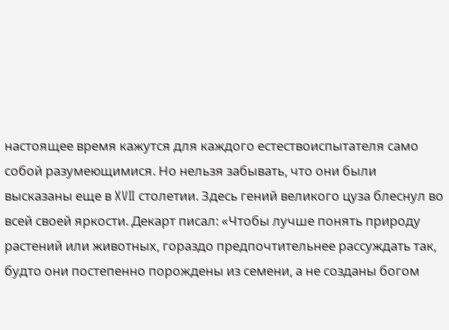настоящее время кажутся для каждого естествоиспытателя само собой разумеющимися. Но нельзя забывать, что они были высказаны еще в XVII столетии. Здесь гений великого цуза блеснул во всей своей яркости. Декарт писал: «Чтобы лучше понять природу растений или животных, гораздо предпочтительнее рассуждать так, будто они постепенно порождены из семени, а не созданы богом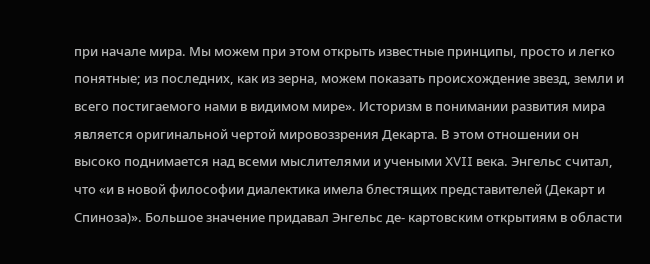при начале мира. Мы можем при этом открыть известные принципы, просто и легко понятные; из последних, как из зерна, можем показать происхождение звезд, земли и всего постигаемого нами в видимом мире». Историзм в понимании развития мира является оригинальной чертой мировоззрения Декарта. В этом отношении он высоко поднимается над всеми мыслителями и учеными XVII века. Энгельс считал, что «и в новой философии диалектика имела блестящих представителей (Декарт и Спиноза)». Большое значение придавал Энгельс де- картовским открытиям в области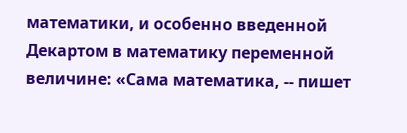математики, и особенно введенной Декартом в математику переменной величине: «Сама математика, -- пишет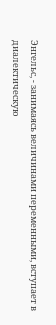Энгельс, - занимаясь величинами переменными, вступает в диалектическую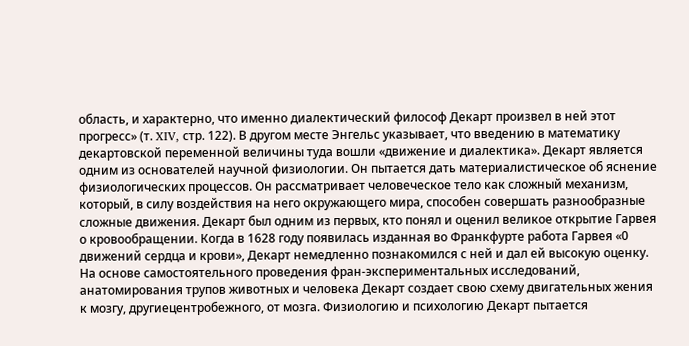область, и характерно, что именно диалектический философ Декарт произвел в ней этот прогресс» (т. XIV, стр. 122). В другом месте Энгельс указывает, что введению в математику декартовской переменной величины туда вошли «движение и диалектика». Декарт является одним из основателей научной физиологии. Он пытается дать материалистическое об яснение физиологических процессов. Он рассматривает человеческое тело как сложный механизм, который, в силу воздействия на него окружающего мира, способен совершать разнообразные сложные движения. Декарт был одним из первых, кто понял и оценил великое открытие Гарвея о кровообращении. Когда в 1628 году появилась изданная во Франкфурте работа Гарвея «0 движений сердца и крови», Декарт немедленно познакомился с ней и дал ей высокую оценку. На основе самостоятельного проведения фран-экспериментальных исследований, анатомирования трупов животных и человека Декарт создает свою схему двигательных жения к мозгу, другиецентробежного, от мозга. Физиологию и психологию Декарт пытается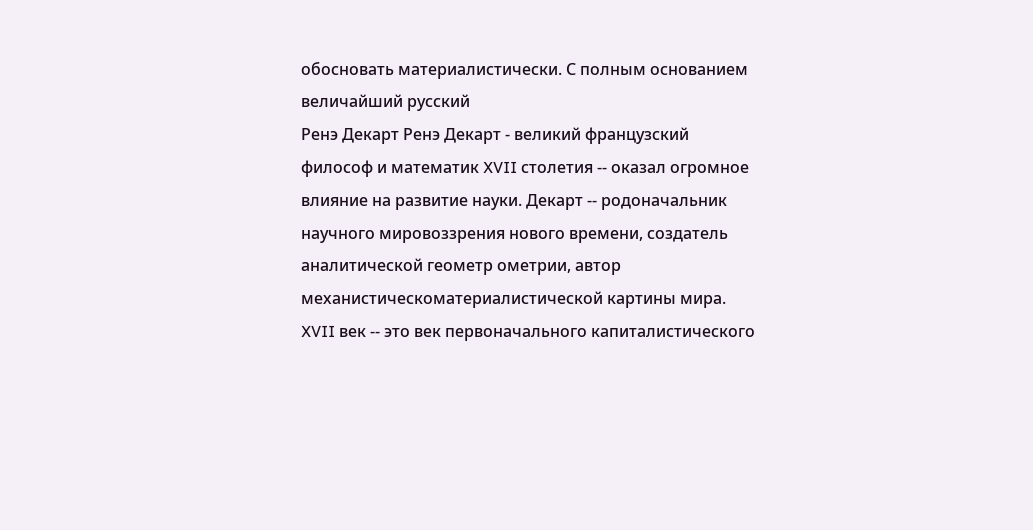обосновать материалистически. С полным основанием величайший русский
Ренэ Декарт Ренэ Декарт - великий французский философ и математик XVII столетия -- оказал огромное влияние на развитие науки. Декарт -- родоначальник научного мировоззрения нового времени, создатель аналитической геометр ометрии, автор механистическоматериалистической картины мира. XVII век -- это век первоначального капиталистического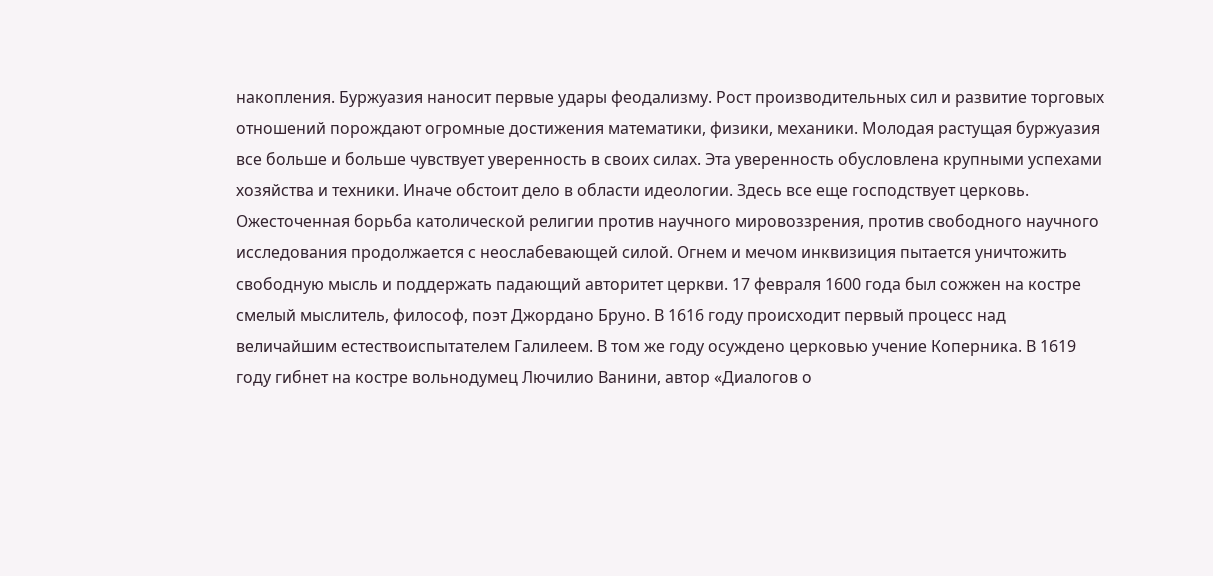накопления. Буржуазия наносит первые удары феодализму. Рост производительных сил и развитие торговых отношений порождают огромные достижения математики, физики, механики. Молодая растущая буржуазия все больше и больше чувствует уверенность в своих силах. Эта уверенность обусловлена крупными успехами хозяйства и техники. Иначе обстоит дело в области идеологии. Здесь все еще господствует церковь. Ожесточенная борьба католической религии против научного мировоззрения, против свободного научного исследования продолжается с неослабевающей силой. Огнем и мечом инквизиция пытается уничтожить свободную мысль и поддержать падающий авторитет церкви. 17 февраля 1600 года был сожжен на костре смелый мыслитель, философ, поэт Джордано Бруно. В 1616 году происходит первый процесс над величайшим естествоиспытателем Галилеем. В том же году осуждено церковью учение Коперника. В 1619 году гибнет на костре вольнодумец Лючилио Ванини, автор «Диалогов о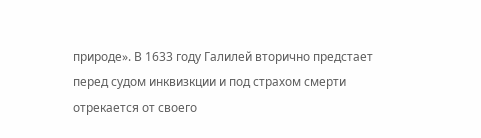природе». В 1633 году Галилей вторично предстает перед судом инквизкции и под страхом смерти отрекается от своего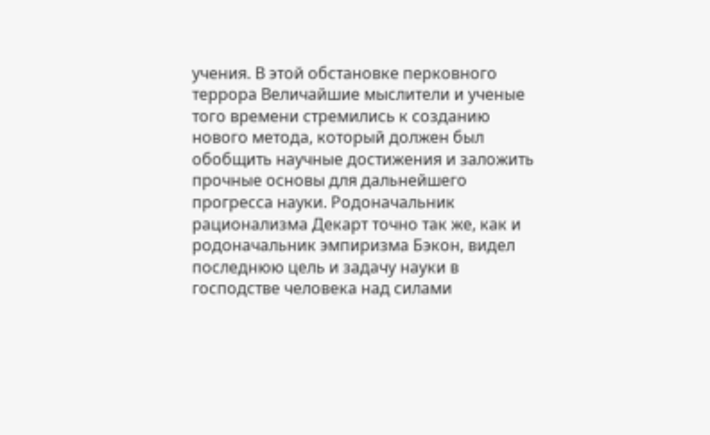учения. В этой обстановке перковного террора Величайшие мыслители и ученые того времени стремились к созданию нового метода, который должен был обобщить научные достижения и заложить прочные основы для дальнейшего прогресса науки. Родоначальник рационализма Декарт точно так же, как и родоначальник эмпиризма Бэкон, видел последнюю цель и задачу науки в господстве человека над силами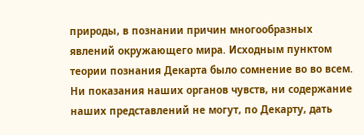природы, в познании причин многообразных явлений окружающего мира. Исходным пунктом теории познания Декарта было сомнение во во всем. Ни показания наших органов чувств, ни содержание наших представлений не могут, по Декарту, дать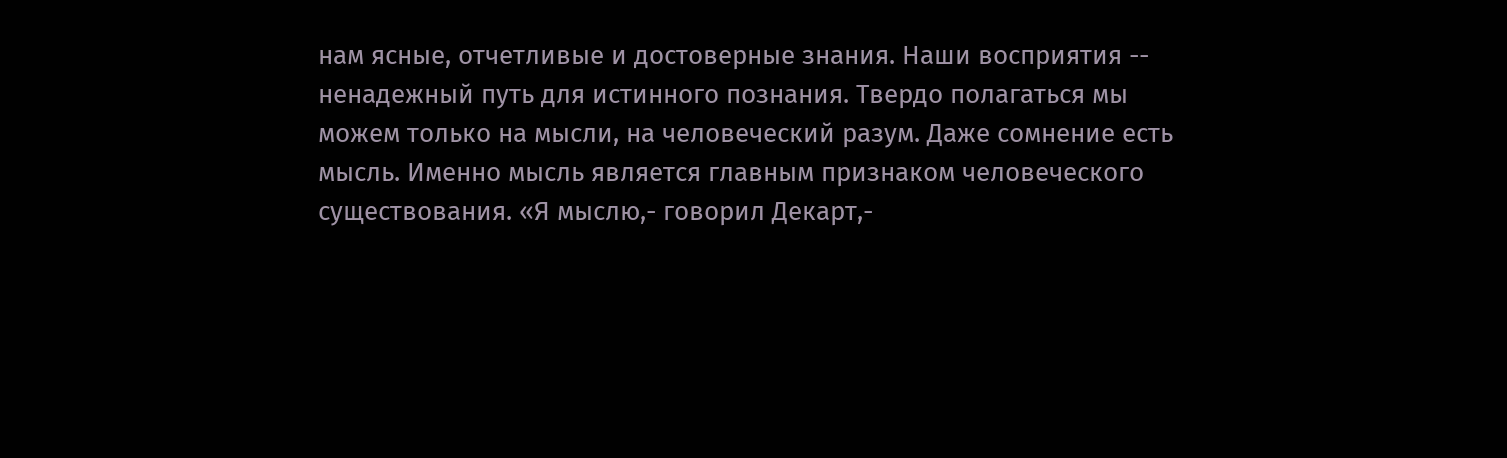нам ясные, отчетливые и достоверные знания. Наши восприятия -- ненадежный путь для истинного познания. Твердо полагаться мы можем только на мысли, на человеческий разум. Даже сомнение есть мысль. Именно мысль является главным признаком человеческого существования. «Я мыслю,- говорил Декарт,-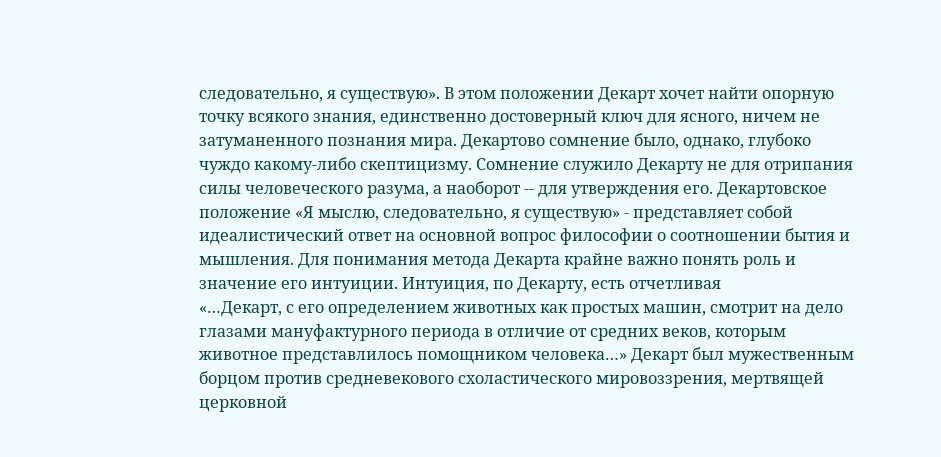следовательно, я существую». В этом положении Декарт хочет найти опорную точку всякого знания, единственно достоверный ключ для ясного, ничем не затуманенного познания мира. Декартово сомнение было, однако, глубоко чуждо какому-либо скептицизму. Сомнение служило Декарту не для отрипания силы человеческого разума, а наоборот -- для утверждения его. Декартовское положение «Я мыслю, следовательно, я существую» - представляет собой идеалистический ответ на основной вопрос философии о соотношении бытия и мышления. Для понимания метода Декарта крайне важно понять роль и значение его интуиции. Интуиция, по Декарту, есть отчетливая
«…Декарт, с его определением животных как простых машин, смотрит на дело глазами мануфактурного периода в отличие от средних веков, которым животное представлилось помощником человека…» Декарт был мужественным борцом против средневекового схоластического мировоззрения, мертвящей церковной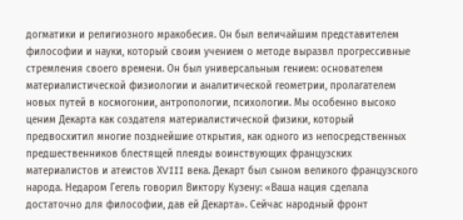догматики и религиозного мракобесия. Он был величайшим представителем философии и науки, который своим учением о методе выразвл прогрессивные стремления своего времени. Он был универсальным гением: основателем материалистической физиологии и аналитической геометрии, пролагателем новых путей в космогонии, антропологии, психологии. Мы особенно высоко ценим Декарта как создателя материалистической физики, который предвосхитил многие позднейшие открытия, как одного из непосредственных предшественников блестящей плеяды воинствующих французских материалистов и атеистов ХVIII века. Декарт был сыном великого французского народа. Недаром Гегель говорил Виктору Кузену: «Ваша нация сделала достаточно для философии, дав ей Декарта». Сейчас народный фронт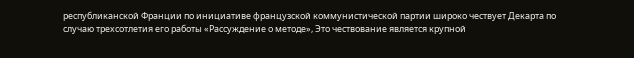республиканской Франции по инициативе французской коммунистической партии широко чествует Декарта по случаю трехсотлетия его работы «Рассуждение о методе», Это чествование является крупной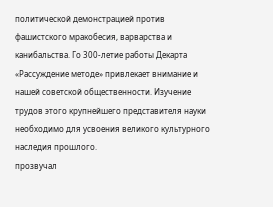политической демонстрацией против фашистского мракобесия, варварства и канибальства. Го 300-летие работы Декарта «Рассуждение методе» привлекает внимание и нашей советской общественности. Изучение трудов этого крупнейшего представителя науки необходимо для усвоения великого культурного наследия прошлого.
прозвучал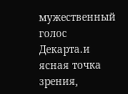мужественный голос Декарта.и ясная точка зрения,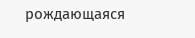рождающаяся